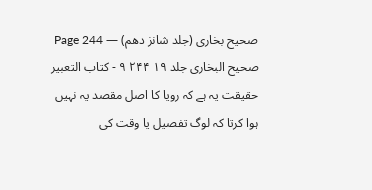صحیح بخاری (جلد شانز دھم) — Page 244
صحیح البخاری جلد ۱۹ ۲۴۴ ۹ - كتاب التعبير حقیقت یہ ہے کہ رویا کا اصل مقصد یہ نہیں ہوا کرتا کہ لوگ تفصیل یا وقت کی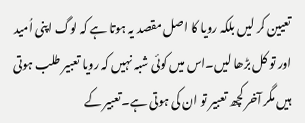تعیین کر لیں بلکہ رویا کا اصل مقصد یہ ہوتا ہے کہ لوگ اپنی اُمید اور تو کل بڑھا لیں۔اس میں کوئی شبہ نہیں کہ رویا تعبیر طلب ہوتی ہیں مگر آخر کچھ تعبیر تو ان کی ہوتی ہے۔تعبیر کے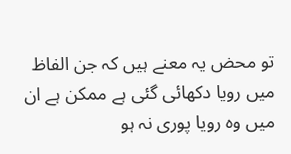تو محض یہ معنے ہیں کہ جن الفاظ میں رویا دکھائی گئی ہے ممکن ہے ان میں وہ رویا پوری نہ ہو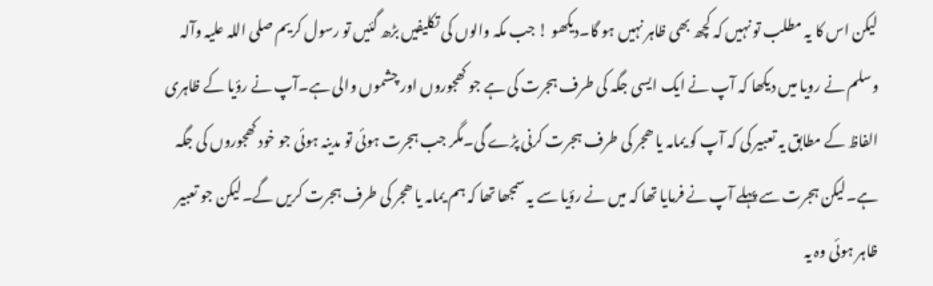لیکن اس کا یہ مطلب تو نہیں کہ کچھ بھی ظاہر نہیں ہو گا۔دیکھو ! جب مکہ والوں کی تکلیفیں بڑھ گئیں تو رسول کریم صلی اللہ علیہ وآلہ وسلم نے رویا میں دیکھا کہ آپ نے ایک ایسی جگہ کی طرف ہجرت کی ہے جو کھجوروں اور چشموں والی ہے۔آپ نے رؤیا کے ظاہری الفاظ کے مطابق یہ تعبیر کی کہ آپ کو یمامہ یا ھجر کی طرف ہجرت کرنی پڑے گی۔مگر جب ہجرت ہوئی تو مدینہ ہوئی جو خود کھجوروں کی جگہ ہے۔لیکن ہجرت سے پہلے آپ نے فرمایا تھا کہ میں نے رؤیا سے یہ سمجھا تھا کہ ہم یمامہ یا ھجر کی طرف ہجرت کریں گے۔لیکن جو تعبیر ظاہر ہوئی وہ یہ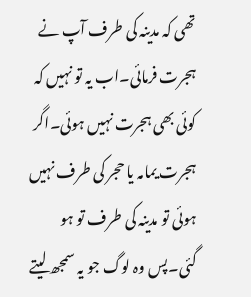تھی کہ مدینہ کی طرف آپ نے ہجرت فرمائی۔اب یہ تو نہیں کہ کوئی بھی ہجرت نہیں ہوئی۔اگر ہجرت یمامہ یا حجر کی طرف نہیں ہوئی تو مدینہ کی طرف تو ہو گئی۔پس وہ لوگ جو یہ سمجھ لیتے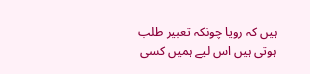ہیں کہ رویا چونکہ تعبیر طلب ہوتی ہیں اس لیے ہمیں کسی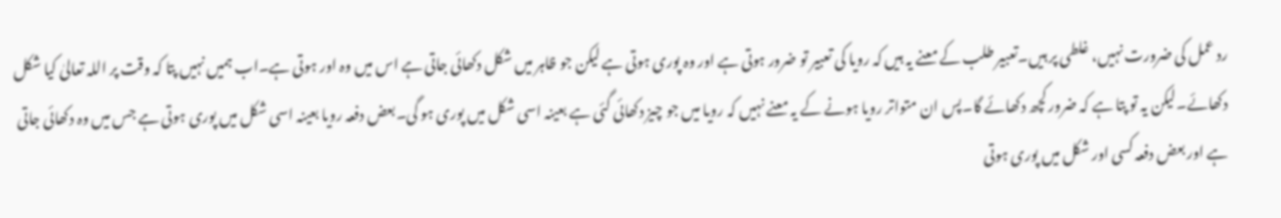رد عمل کی ضرورت نہیں، غلطی پر ہیں۔تعبیر طلب کے معنے یہ ہیں کہ رویا کی تعبیر تو ضرور ہوتی ہے اور وہ پوری ہوتی ہے لیکن جو ظاہر میں شکل دکھائی جاتی ہے اس میں وہ اور ہوتی ہے۔اب ہمیں نہیں پتا کہ وقت پر اللہ تعالیٰ کیا شکل دکھائے۔لیکن یہ تو پتا ہے کہ ضرور کچھ دکھائے گا۔پس ان متواتر رویا ہونے کے یہ معنے نہیں کہ رویا میں جو چیز دکھائی گئی ہے بعینہ اسی شکل میں پوری ہو گی۔بعض دفعہ رویا بعینہ اسی شکل میں پوری ہوتی ہے جس میں وہ دکھائی جاتی ہے اور بعض دفعہ کسی اور شکل میں پوری ہوتی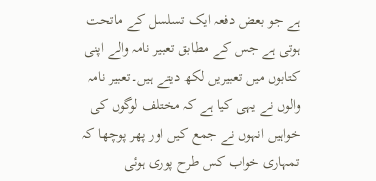ہے جو بعض دفعہ ایک تسلسل کے ماتحت ہوتی ہے جس کے مطابق تعبیر نامہ والے اپنی کتابوں میں تعبیریں لکھ دیتے ہیں۔تعبیر نامہ والوں نے یہی کیا ہے کہ مختلف لوگوں کی خواہیں انہوں نے جمع کیں اور پھر پوچھا کہ تمہاری خواب کس طرح پوری ہوئی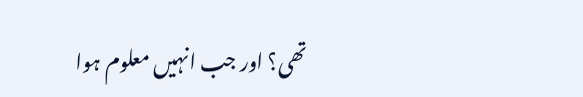تھی؟ اور جب انہیں معلوم ہوا